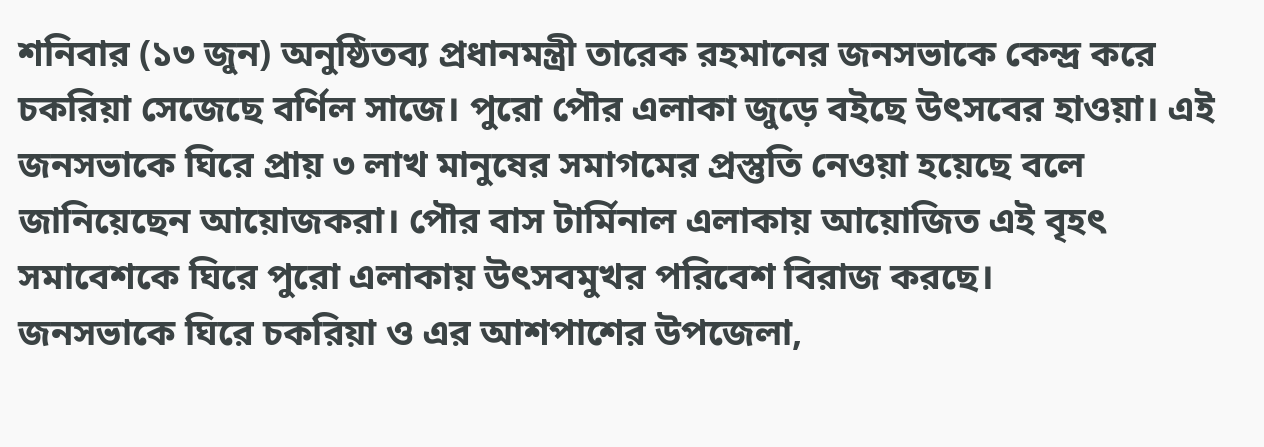শনিবার (১৩ জুন) অনুষ্ঠিতব্য প্রধানমন্ত্রী তারেক রহমানের জনসভাকে কেন্দ্র করে চকরিয়া সেজেছে বর্ণিল সাজে। পুরো পৌর এলাকা জুড়ে বইছে উৎসবের হাওয়া। এই জনসভাকে ঘিরে প্রায় ৩ লাখ মানুষের সমাগমের প্রস্তুতি নেওয়া হয়েছে বলে জানিয়েছেন আয়োজকরা। পৌর বাস টার্মিনাল এলাকায় আয়োজিত এই বৃহৎ সমাবেশকে ঘিরে পুরো এলাকায় উৎসবমুখর পরিবেশ বিরাজ করছে।
জনসভাকে ঘিরে চকরিয়া ও এর আশপাশের উপজেলা,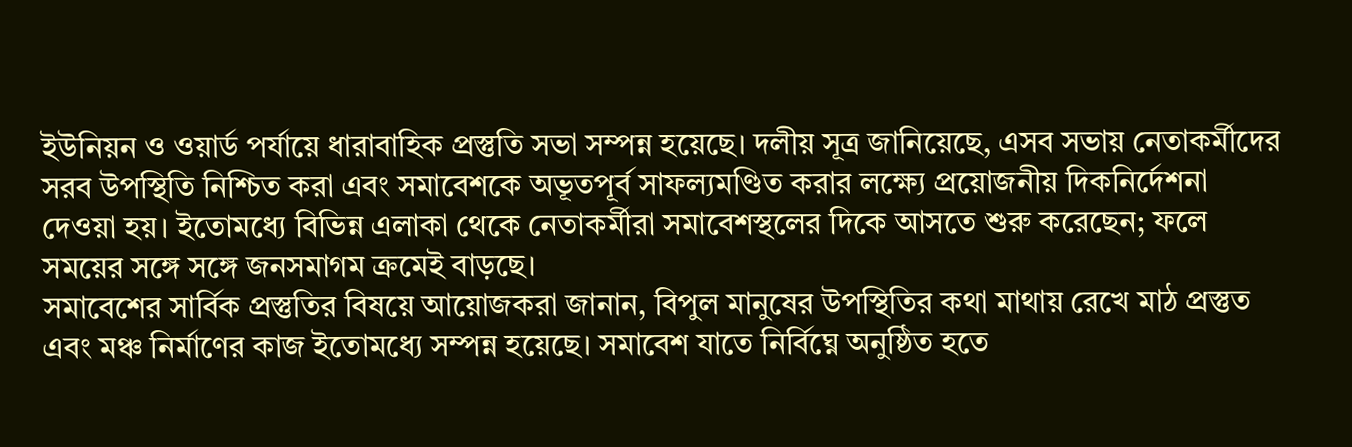ইউনিয়ন ও ওয়ার্ড পর্যায়ে ধারাবাহিক প্রস্তুতি সভা সম্পন্ন হয়েছে। দলীয় সূত্র জানিয়েছে, এসব সভায় নেতাকর্মীদের সরব উপস্থিতি নিশ্চিত করা এবং সমাবেশকে অভূতপূর্ব সাফল্যমণ্ডিত করার লক্ষ্যে প্রয়োজনীয় দিকনির্দেশনা দেওয়া হয়। ইতোমধ্যে বিভিন্ন এলাকা থেকে নেতাকর্মীরা সমাবেশস্থলের দিকে আসতে শুরু করেছেন; ফলে সময়ের সঙ্গে সঙ্গে জনসমাগম ক্রমেই বাড়ছে।
সমাবেশের সার্বিক প্রস্তুতির বিষয়ে আয়োজকরা জানান, বিপুল মানুষের উপস্থিতির কথা মাথায় রেখে মাঠ প্রস্তুত এবং মঞ্চ নির্মাণের কাজ ইতোমধ্যে সম্পন্ন হয়েছে। সমাবেশ যাতে নির্বিঘ্নে অনুষ্ঠিত হতে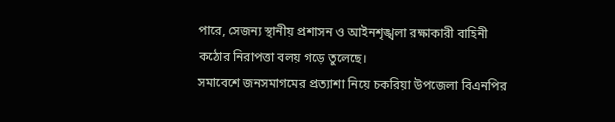পারে, সেজন্য স্থানীয় প্রশাসন ও আইনশৃঙ্খলা রক্ষাকারী বাহিনী কঠোর নিরাপত্তা বলয় গড়ে তুলেছে।
সমাবেশে জনসমাগমের প্রত্যাশা নিয়ে চকরিয়া উপজেলা বিএনপির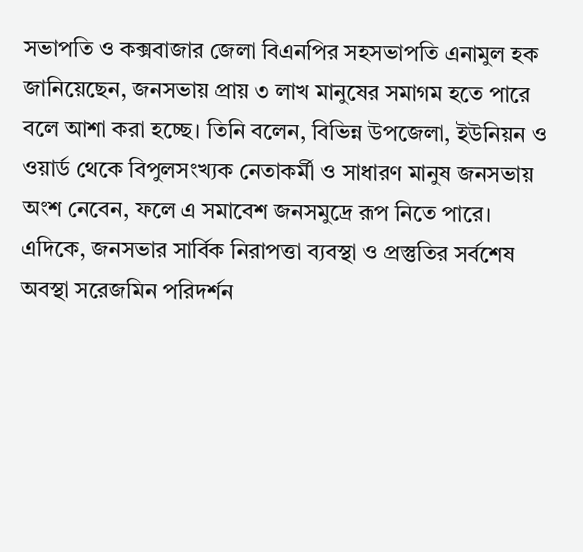সভাপতি ও কক্সবাজার জেলা বিএনপির সহসভাপতি এনামুল হক জানিয়েছেন, জনসভায় প্রায় ৩ লাখ মানুষের সমাগম হতে পারে বলে আশা করা হচ্ছে। তিনি বলেন, বিভিন্ন উপজেলা, ইউনিয়ন ও ওয়ার্ড থেকে বিপুলসংখ্যক নেতাকর্মী ও সাধারণ মানুষ জনসভায় অংশ নেবেন, ফলে এ সমাবেশ জনসমুদ্রে রূপ নিতে পারে।
এদিকে, জনসভার সার্বিক নিরাপত্তা ব্যবস্থা ও প্রস্তুতির সর্বশেষ অবস্থা সরেজমিন পরিদর্শন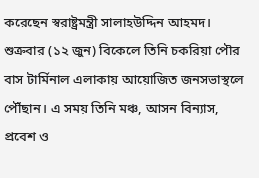করেছেন স্বরাষ্ট্রমন্ত্রী সালাহউদ্দিন আহমদ। শুক্রবার (১২ জুন) বিকেলে তিনি চকরিয়া পৌর বাস টার্মিনাল এলাকায় আয়োজিত জনসভাস্থলে পৌঁছান। এ সময় তিনি মঞ্চ, আসন বিন্যাস, প্রবেশ ও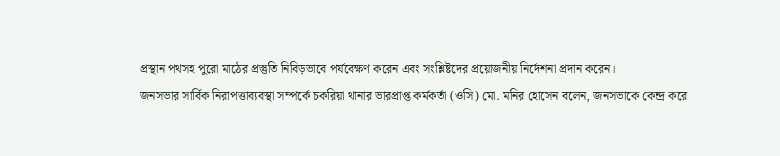প্রস্থান পথসহ পুরো মাঠের প্রস্তুতি নিবিড়ভাবে পর্যবেক্ষণ করেন এবং সংশ্লিষ্টদের প্রয়োজনীয় নির্দেশনা প্রদান করেন।
জনসভার সার্বিক নিরাপত্তাব্যবস্থা সম্পর্কে চকরিয়া থানার ভারপ্রাপ্ত কর্মকর্তা (ওসি) মো. মনির হোসেন বলেন, জনসভাকে কেন্দ্র করে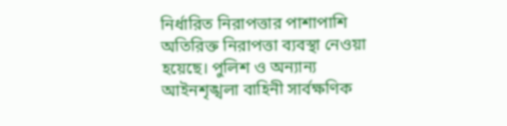নির্ধারিত নিরাপত্তার পাশাপাশি অতিরিক্ত নিরাপত্তা ব্যবস্থা নেওয়া হয়েছে। পুলিশ ও অন্যান্য আইনশৃঙ্খলা বাহিনী সার্বক্ষণিক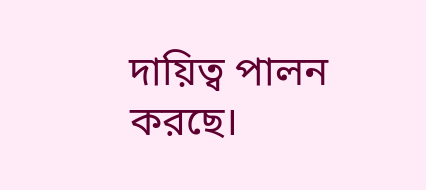দায়িত্ব পালন করছে।